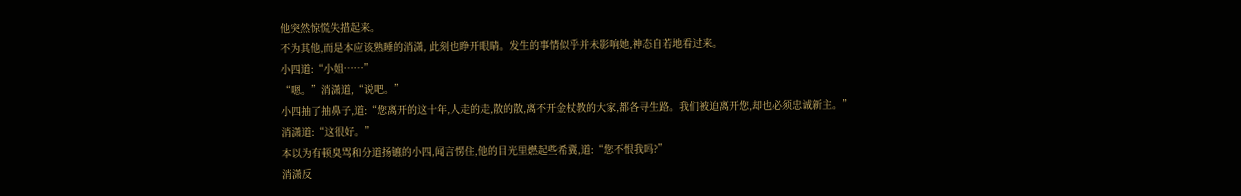他突然惊慌失措起来。
不为其他,而是本应该熟睡的消潇, 此刻也睁开眼睛。发生的事情似乎并未影响她,神态自若地看过来。
小四道:“小姐……”
“嗯。”消潇道,“说吧。”
小四抽了抽鼻子,道:“您离开的这十年,人走的走,散的散,离不开金杖教的大家,都各寻生路。我们被迫离开您,却也必须忠诚新主。”
消潇道:“这很好。”
本以为有顿臭骂和分道扬镳的小四,闻言愣住,他的目光里燃起些希冀,道:“您不恨我吗?”
消潇反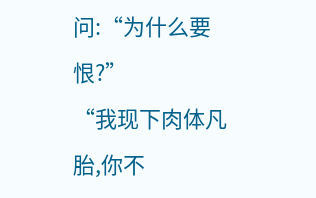问:“为什么要恨?”
“我现下肉体凡胎,你不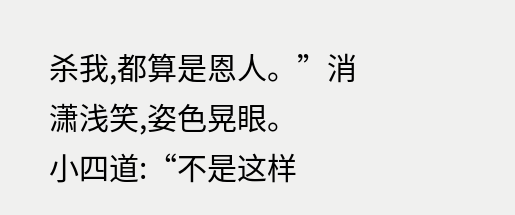杀我,都算是恩人。”消潇浅笑,姿色晃眼。
小四道:“不是这样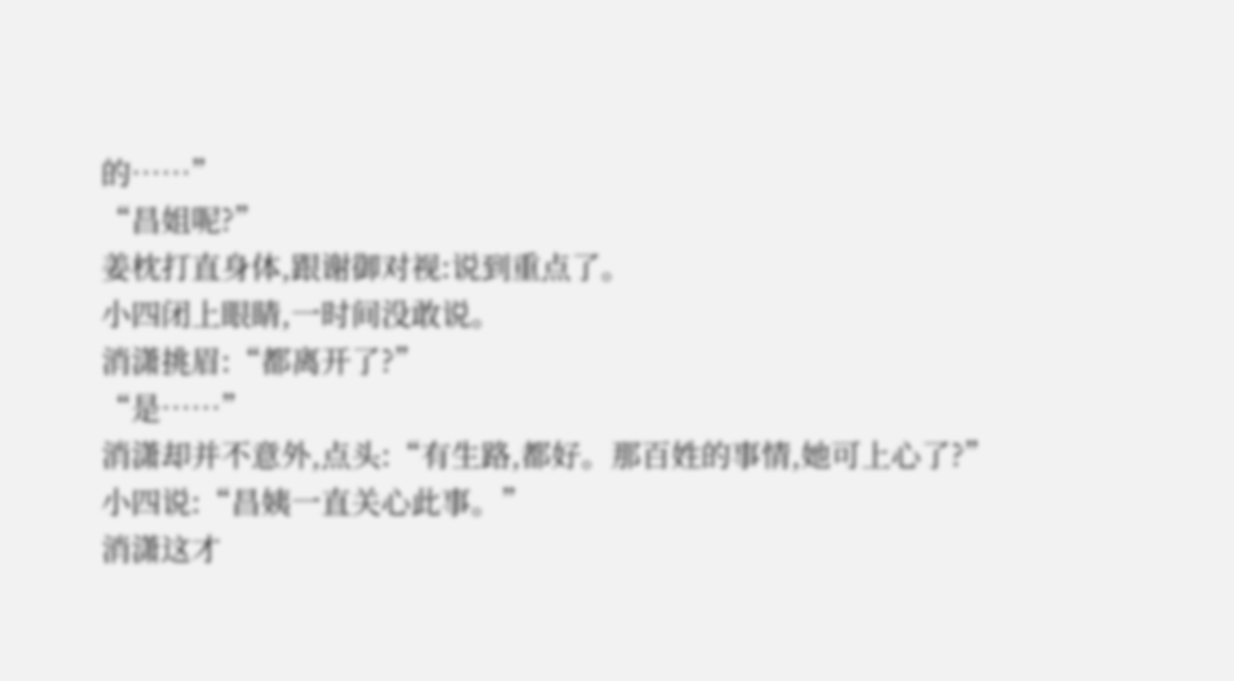的……”
“昌姐呢?”
姜枕打直身体,跟谢御对视:说到重点了。
小四闭上眼睛,一时间没敢说。
消潇挑眉:“都离开了?”
“是……”
消潇却并不意外,点头:“有生路,都好。那百姓的事情,她可上心了?”
小四说:“昌姨一直关心此事。”
消潇这才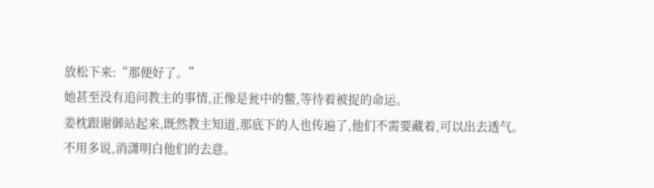放松下来:“那便好了。”
她甚至没有追问教主的事情,正像是瓮中的鳖,等待着被捉的命运。
姜枕跟谢御站起来,既然教主知道,那底下的人也传遍了,他们不需要藏着,可以出去透气。
不用多说,消潇明白他们的去意。